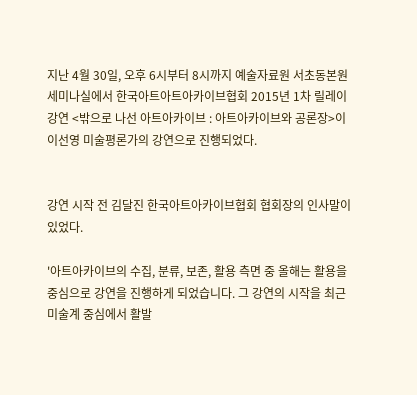지난 4월 30일, 오후 6시부터 8시까지 예술자료원 서초동본원 세미나실에서 한국아트아트아카이브협회 2015년 1차 릴레이강연 <밖으로 나선 아트아카이브 : 아트아카이브와 공론장>이 이선영 미술평론가의 강연으로 진행되었다.


강연 시작 전 김달진 한국아트아카이브협회 협회장의 인사말이 있었다.

'아트아카이브의 수집, 분류, 보존, 활용 측면 중 올해는 활용을 중심으로 강연을 진행하게 되었습니다. 그 강연의 시작을 최근 미술계 중심에서 활발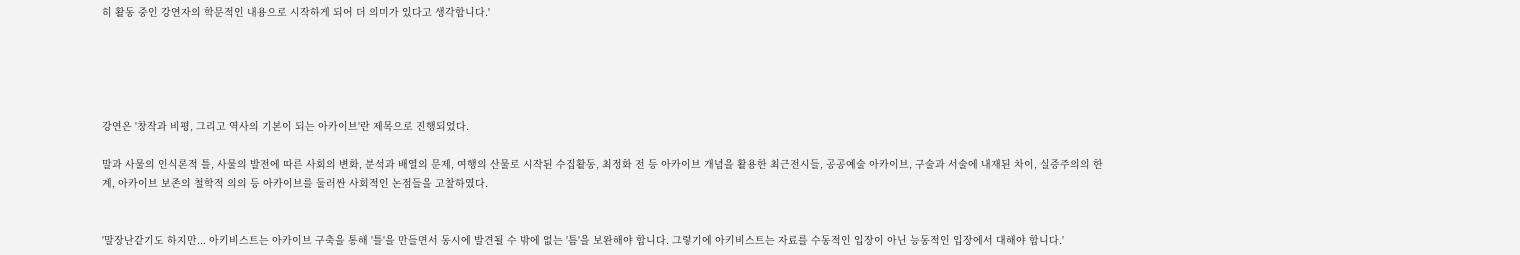히 활동 중인 강연자의 학문적인 내용으로 시작하게 되어 더 의미가 있다고 생각합니다.'





강연은 '창작과 비평, 그리고 역사의 기본이 되는 아카이브'란 제목으로 진행되었다.

말과 사물의 인식론적 틀, 사물의 발전에 따른 사회의 변화, 분석과 배열의 문제, 여행의 산물로 시작된 수집활동, 최정화 전 등 아카이브 개념을 활용한 최근전시들, 공공예술 아카이브, 구술과 서술에 내재된 차이, 실증주의의 한계, 아카이브 보존의 철학적 의의 등 아카이브를 둘러싼 사회적인 논점들을 고찰하였다.


'말장난같기도 하지만... 아키비스트는 아카이브 구축을 통해 '틀'을 만들면서 동시에 발견될 수 밖에 없는 '틈'을 보완해야 합니다. 그렇기에 아키비스트는 자료를 수동적인 입장이 아닌 능동적인 입장에서 대해야 합니다.'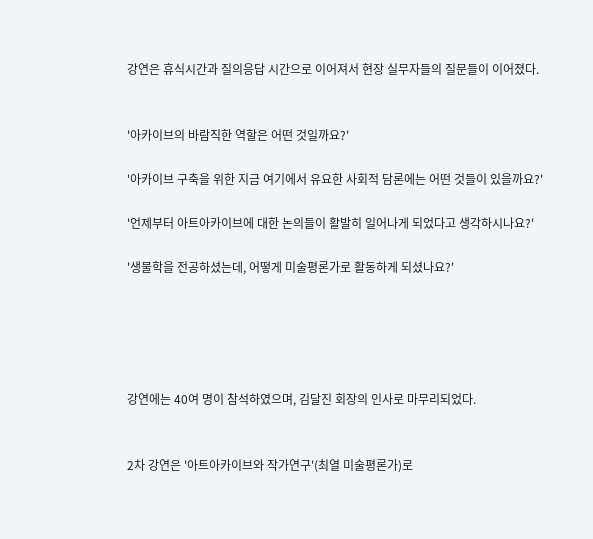강연은 휴식시간과 질의응답 시간으로 이어져서 현장 실무자들의 질문들이 이어졌다.


'아카이브의 바람직한 역할은 어떤 것일까요?'

'아카이브 구축을 위한 지금 여기에서 유요한 사회적 담론에는 어떤 것들이 있을까요?'

'언제부터 아트아카이브에 대한 논의들이 활발히 일어나게 되었다고 생각하시나요?'

'생물학을 전공하셨는데, 어떻게 미술평론가로 활동하게 되셨나요?'





강연에는 40여 명이 참석하였으며, 김달진 회장의 인사로 마무리되었다.


2차 강연은 '아트아카이브와 작가연구'(최열 미술평론가)로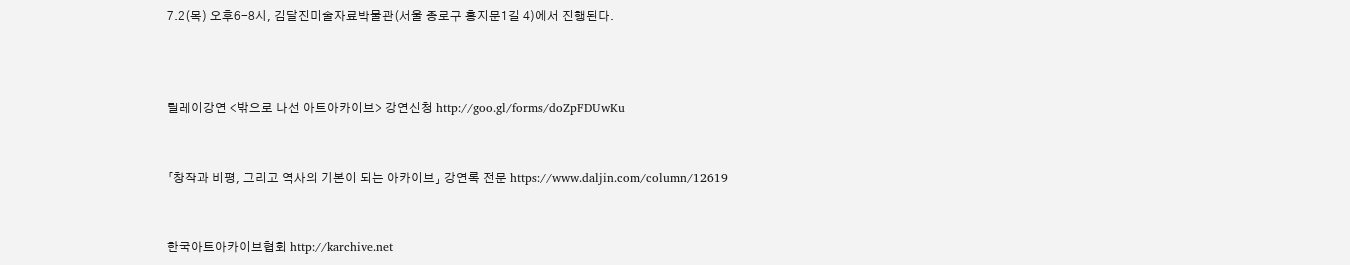7.2(목) 오후6-8시, 김달진미술자료박물관(서울 종로구 홍지문1길 4)에서 진행된다.



릴레이강연 <밖으로 나선 아트아카이브> 강연신청 http://goo.gl/forms/doZpFDUwKu


「창작과 비평, 그리고 역사의 기본이 되는 아카이브」 강연록 전문 https://www.daljin.com/column/12619


한국아트아카이브협회 http://karchive.net